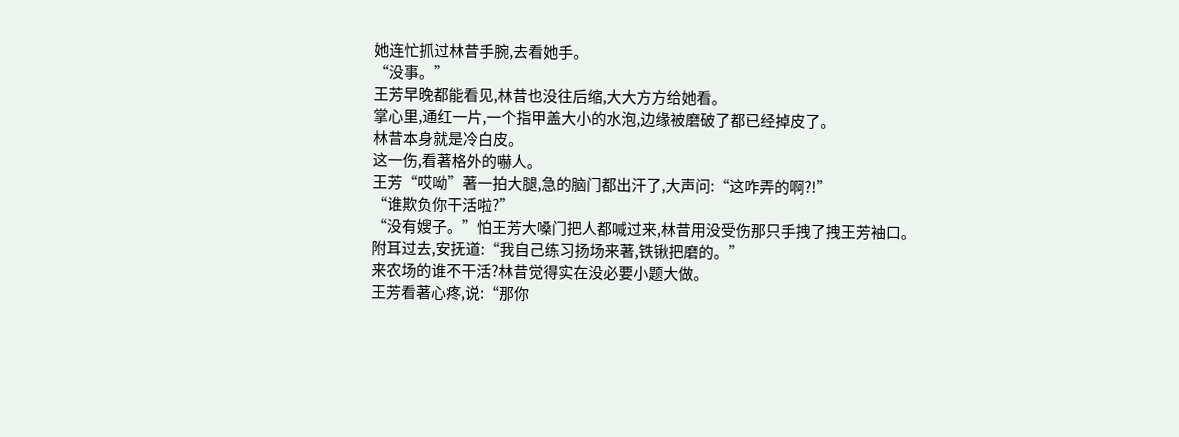她连忙抓过林昔手腕,去看她手。
“没事。”
王芳早晚都能看见,林昔也没往后缩,大大方方给她看。
掌心里,通红一片,一个指甲盖大小的水泡,边缘被磨破了都已经掉皮了。
林昔本身就是冷白皮。
这一伤,看著格外的嚇人。
王芳“哎呦”著一拍大腿,急的脑门都出汗了,大声问:“这咋弄的啊?!”
“谁欺负你干活啦?”
“没有嫂子。”怕王芳大嗓门把人都喊过来,林昔用没受伤那只手拽了拽王芳袖口。
附耳过去,安抚道:“我自己练习扬场来著,铁锹把磨的。”
来农场的谁不干活?林昔觉得实在没必要小题大做。
王芳看著心疼,说:“那你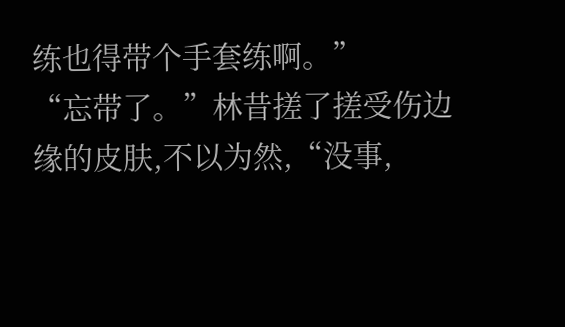练也得带个手套练啊。”
“忘带了。”林昔搓了搓受伤边缘的皮肤,不以为然,“没事,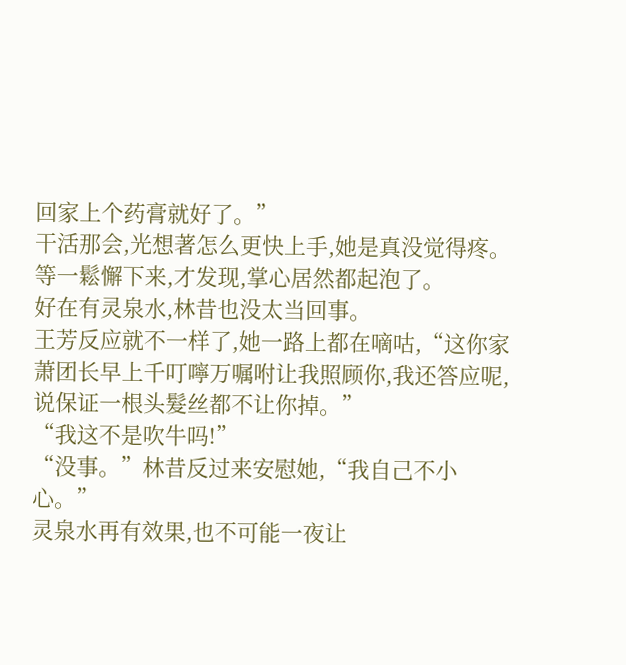回家上个药膏就好了。”
干活那会,光想著怎么更快上手,她是真没觉得疼。
等一鬆懈下来,才发现,掌心居然都起泡了。
好在有灵泉水,林昔也没太当回事。
王芳反应就不一样了,她一路上都在嘀咕,“这你家萧团长早上千叮嚀万嘱咐让我照顾你,我还答应呢,说保证一根头髮丝都不让你掉。”
“我这不是吹牛吗!”
“没事。”林昔反过来安慰她,“我自己不小心。”
灵泉水再有效果,也不可能一夜让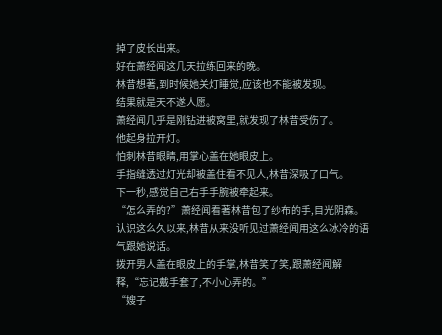掉了皮长出来。
好在萧经闻这几天拉练回来的晚。
林昔想著,到时候她关灯睡觉,应该也不能被发现。
结果就是天不遂人愿。
萧经闻几乎是刚钻进被窝里,就发现了林昔受伤了。
他起身拉开灯。
怕刺林昔眼睛,用掌心盖在她眼皮上。
手指缝透过灯光却被盖住看不见人,林昔深吸了口气。
下一秒,感觉自己右手手腕被牵起来。
“怎么弄的?”萧经闻看著林昔包了纱布的手,目光阴森。
认识这么久以来,林昔从来没听见过萧经闻用这么冰冷的语气跟她说话。
拨开男人盖在眼皮上的手掌,林昔笑了笑,跟萧经闻解释,“忘记戴手套了,不小心弄的。”
“嫂子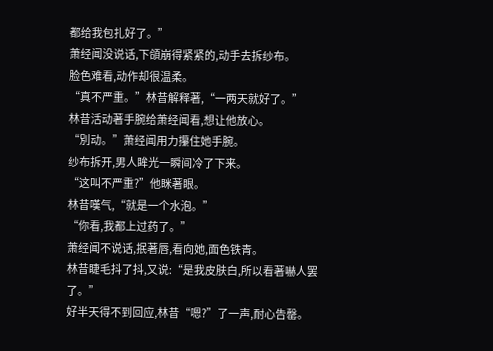都给我包扎好了。”
萧经闻没说话,下頜崩得紧紧的,动手去拆纱布。
脸色难看,动作却很温柔。
“真不严重。”林昔解释著,“一两天就好了。”
林昔活动著手腕给萧经闻看,想让他放心。
“別动。”萧经闻用力攥住她手腕。
纱布拆开,男人眸光一瞬间冷了下来。
“这叫不严重?”他眯著眼。
林昔嘆气,“就是一个水泡。”
“你看,我都上过药了。”
萧经闻不说话,抿著唇,看向她,面色铁青。
林昔睫毛抖了抖,又说:“是我皮肤白,所以看著嚇人罢了。”
好半天得不到回应,林昔“嗯?”了一声,耐心告罄。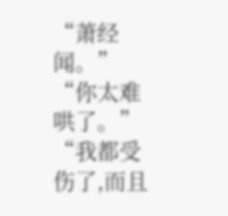“萧经闻。”
“你太难哄了。”
“我都受伤了,而且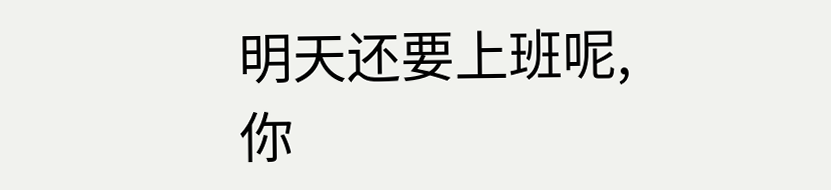明天还要上班呢,你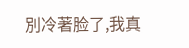別冷著脸了,我真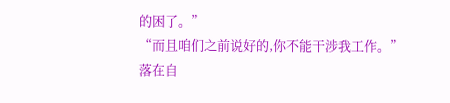的困了。”
“而且咱们之前说好的,你不能干涉我工作。”
落在自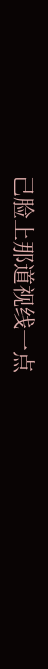己脸上那道视线一点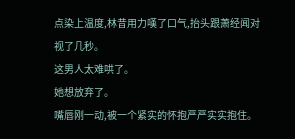点染上温度,林昔用力嘆了口气,抬头跟萧经闻对视了几秒。
这男人太难哄了。
她想放弃了。
嘴唇刚一动,被一个紧实的怀抱严严实实抱住。